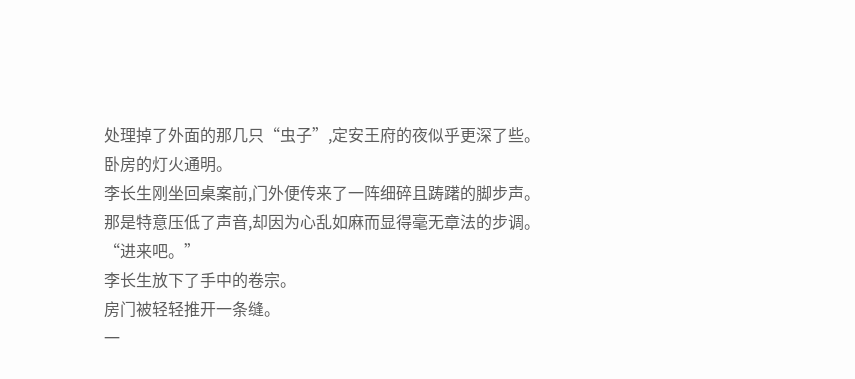处理掉了外面的那几只“虫子”,定安王府的夜似乎更深了些。
卧房的灯火通明。
李长生刚坐回桌案前,门外便传来了一阵细碎且踌躇的脚步声。
那是特意压低了声音,却因为心乱如麻而显得毫无章法的步调。
“进来吧。”
李长生放下了手中的卷宗。
房门被轻轻推开一条缝。
一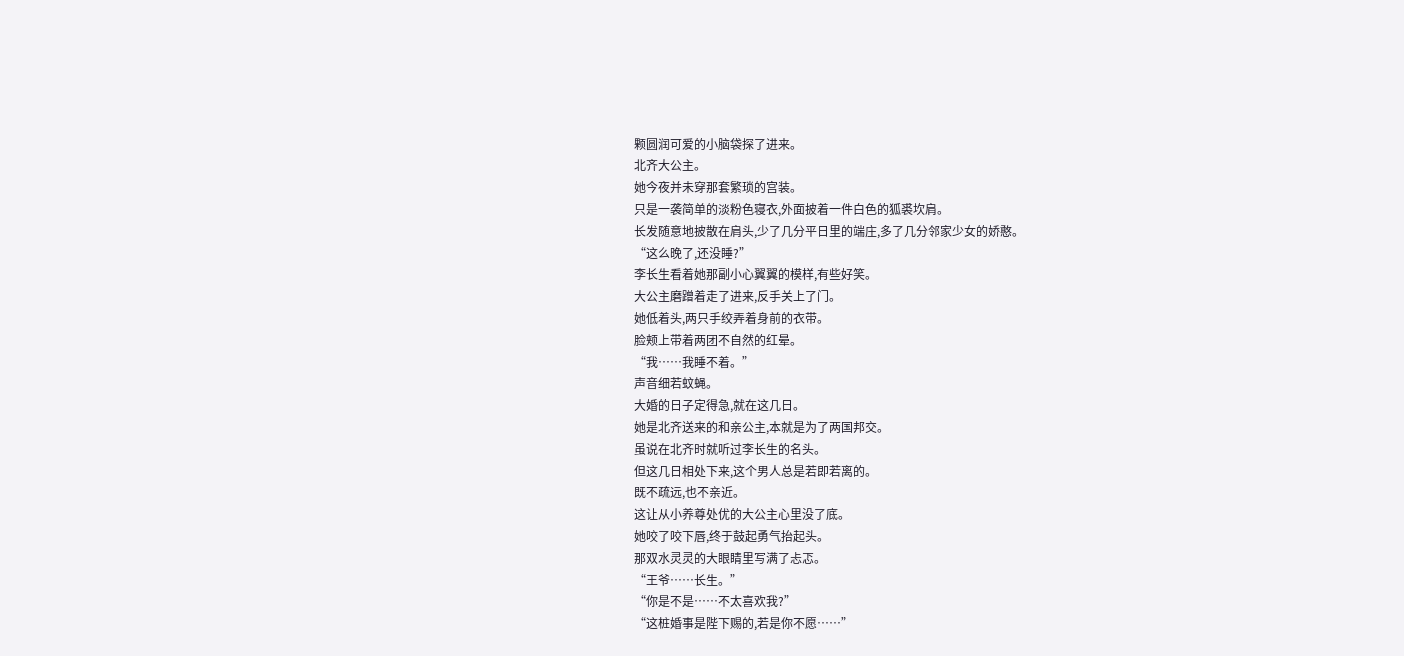颗圆润可爱的小脑袋探了进来。
北齐大公主。
她今夜并未穿那套繁琐的宫装。
只是一袭简单的淡粉色寝衣,外面披着一件白色的狐裘坎肩。
长发随意地披散在肩头,少了几分平日里的端庄,多了几分邻家少女的娇憨。
“这么晚了,还没睡?”
李长生看着她那副小心翼翼的模样,有些好笑。
大公主磨蹭着走了进来,反手关上了门。
她低着头,两只手绞弄着身前的衣带。
脸颊上带着两团不自然的红晕。
“我……我睡不着。”
声音细若蚊蝇。
大婚的日子定得急,就在这几日。
她是北齐送来的和亲公主,本就是为了两国邦交。
虽说在北齐时就听过李长生的名头。
但这几日相处下来,这个男人总是若即若离的。
既不疏远,也不亲近。
这让从小养尊处优的大公主心里没了底。
她咬了咬下唇,终于鼓起勇气抬起头。
那双水灵灵的大眼睛里写满了忐忑。
“王爷……长生。”
“你是不是……不太喜欢我?”
“这桩婚事是陛下赐的,若是你不愿……”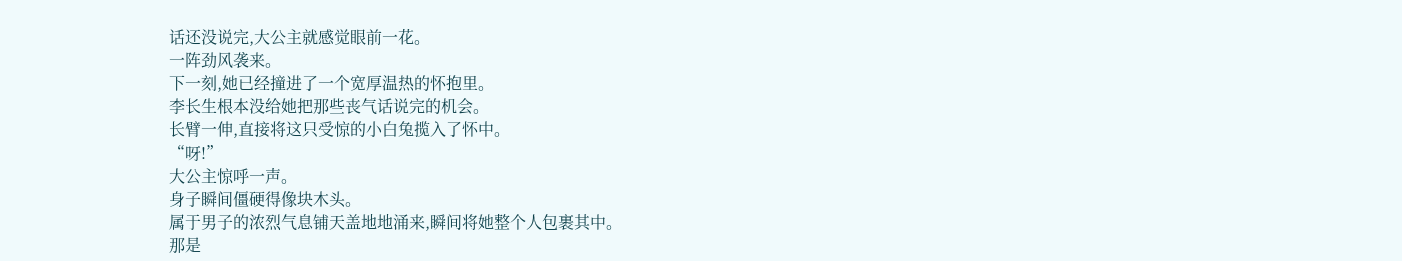话还没说完,大公主就感觉眼前一花。
一阵劲风袭来。
下一刻,她已经撞进了一个宽厚温热的怀抱里。
李长生根本没给她把那些丧气话说完的机会。
长臂一伸,直接将这只受惊的小白兔揽入了怀中。
“呀!”
大公主惊呼一声。
身子瞬间僵硬得像块木头。
属于男子的浓烈气息铺天盖地地涌来,瞬间将她整个人包裹其中。
那是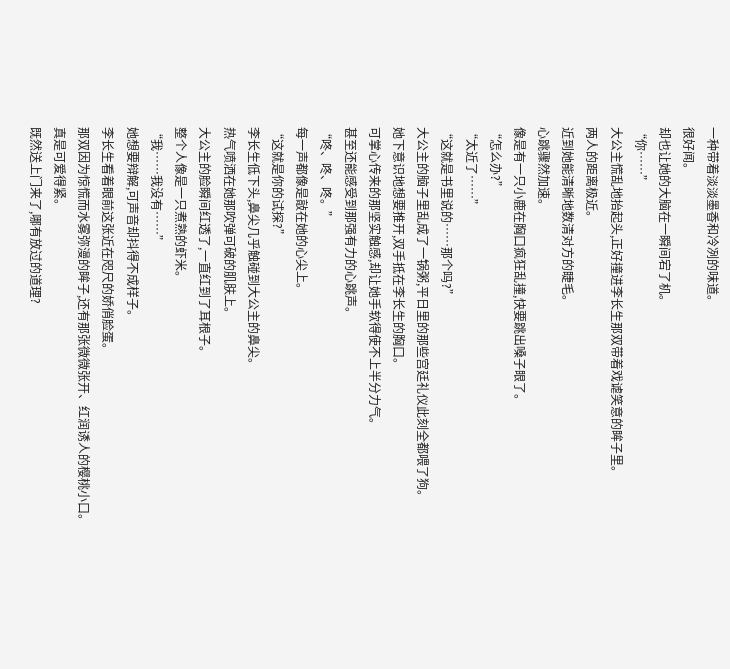一种带着淡淡墨香和冷冽的味道。
很好闻。
却也让她的大脑在一瞬间宕了机。
“你……”
大公主慌乱地抬起头,正好撞进李长生那双带着戏谑笑意的眸子里。
两人的距离极近。
近到她能清晰地数清对方的睫毛。
心跳骤然加速。
像是有一只小鹿在胸口疯狂乱撞,快要跳出嗓子眼了。
“怎么办?”
“太近了……”
“这就是书里说的……那个吗?”
大公主的脑子里乱成了一锅粥,平日里的那些宫廷礼仪此刻全都喂了狗。
她下意识地想要推开,双手抵在李长生的胸口。
可掌心传来的那坚实触感,却让她手软得使不上半分力气。
甚至还能感受到那强有力的心跳声。
“咚、咚、咚。”
每一声都像是敲在她的心尖上。
“这就是你的试探?”
李长生低下头,鼻尖几乎触碰到大公主的鼻尖。
热气喷洒在她那吹弹可破的肌肤上。
大公主的脸瞬间红透了,一直红到了耳根子。
整个人像是一只煮熟的虾米。
“我……我没有……”
她想要辩解,可声音却抖得不成样子。
李长生看着眼前这张近在咫尺的娇俏脸蛋。
那双因为惊慌而水雾弥漫的眸子,还有那张微微张开、红润诱人的樱桃小口。
真是可爱得紧。
既然送上门来了,哪有放过的道理?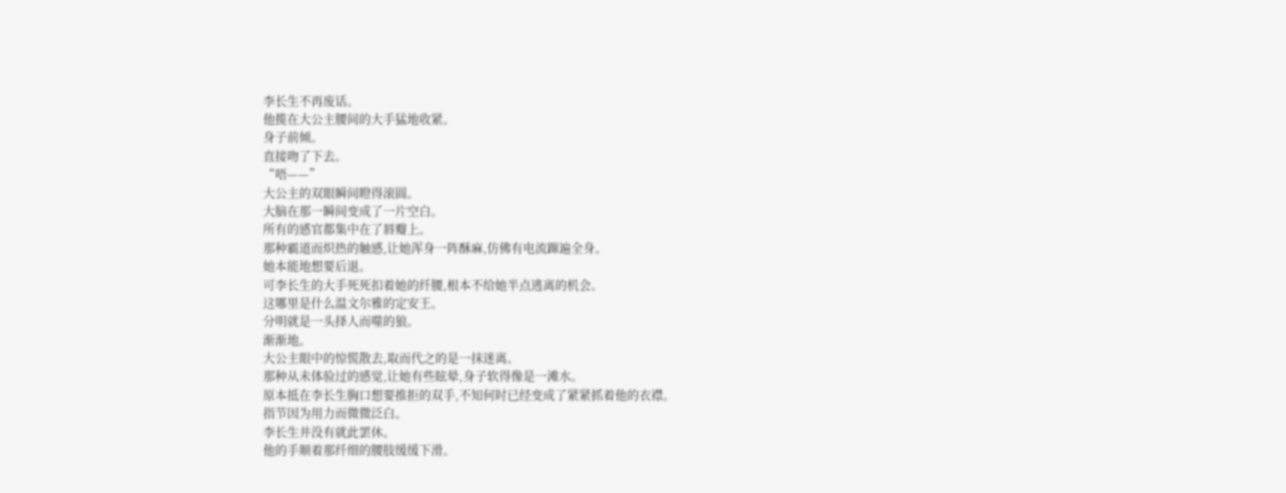李长生不再废话。
他揽在大公主腰间的大手猛地收紧。
身子前倾。
直接吻了下去。
“唔——”
大公主的双眼瞬间瞪得滚圆。
大脑在那一瞬间变成了一片空白。
所有的感官都集中在了唇瓣上。
那种霸道而炽热的触感,让她浑身一阵酥麻,仿佛有电流蹿遍全身。
她本能地想要后退。
可李长生的大手死死扣着她的纤腰,根本不给她半点逃离的机会。
这哪里是什么温文尔雅的定安王。
分明就是一头择人而噬的狼。
渐渐地。
大公主眼中的惊慌散去,取而代之的是一抹迷离。
那种从未体验过的感觉,让她有些眩晕,身子软得像是一滩水。
原本抵在李长生胸口想要推拒的双手,不知何时已经变成了紧紧抓着他的衣襟。
指节因为用力而微微泛白。
李长生并没有就此罢休。
他的手顺着那纤细的腰肢缓缓下滑。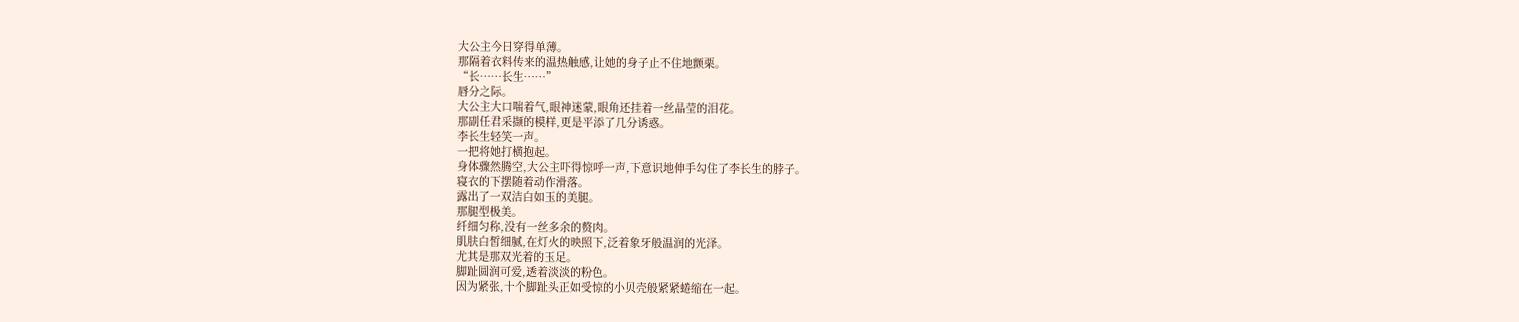大公主今日穿得单薄。
那隔着衣料传来的温热触感,让她的身子止不住地颤栗。
“长……长生……”
唇分之际。
大公主大口喘着气,眼神迷蒙,眼角还挂着一丝晶莹的泪花。
那副任君采撷的模样,更是平添了几分诱惑。
李长生轻笑一声。
一把将她打横抱起。
身体骤然腾空,大公主吓得惊呼一声,下意识地伸手勾住了李长生的脖子。
寝衣的下摆随着动作滑落。
露出了一双洁白如玉的美腿。
那腿型极美。
纤细匀称,没有一丝多余的赘肉。
肌肤白皙细腻,在灯火的映照下,泛着象牙般温润的光泽。
尤其是那双光着的玉足。
脚趾圆润可爱,透着淡淡的粉色。
因为紧张,十个脚趾头正如受惊的小贝壳般紧紧蜷缩在一起。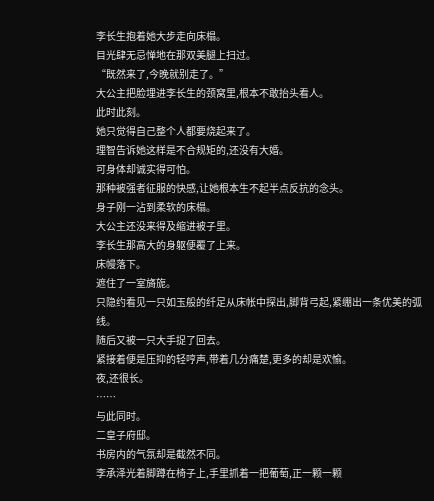李长生抱着她大步走向床榻。
目光肆无忌惮地在那双美腿上扫过。
“既然来了,今晚就别走了。”
大公主把脸埋进李长生的颈窝里,根本不敢抬头看人。
此时此刻。
她只觉得自己整个人都要烧起来了。
理智告诉她这样是不合规矩的,还没有大婚。
可身体却诚实得可怕。
那种被强者征服的快感,让她根本生不起半点反抗的念头。
身子刚一沾到柔软的床榻。
大公主还没来得及缩进被子里。
李长生那高大的身躯便覆了上来。
床幔落下。
遮住了一室旖旎。
只隐约看见一只如玉般的纤足从床帐中探出,脚背弓起,紧绷出一条优美的弧线。
随后又被一只大手捉了回去。
紧接着便是压抑的轻哼声,带着几分痛楚,更多的却是欢愉。
夜,还很长。
……
与此同时。
二皇子府邸。
书房内的气氛却是截然不同。
李承泽光着脚蹲在椅子上,手里抓着一把葡萄,正一颗一颗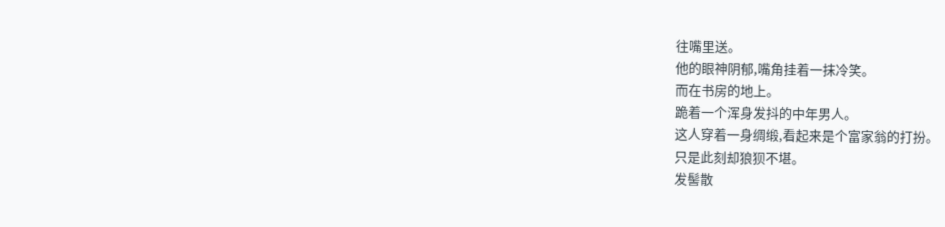往嘴里送。
他的眼神阴郁,嘴角挂着一抹冷笑。
而在书房的地上。
跪着一个浑身发抖的中年男人。
这人穿着一身绸缎,看起来是个富家翁的打扮。
只是此刻却狼狈不堪。
发髻散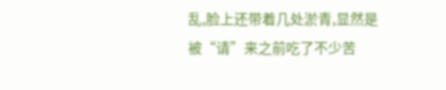乱,脸上还带着几处淤青,显然是被“请”来之前吃了不少苦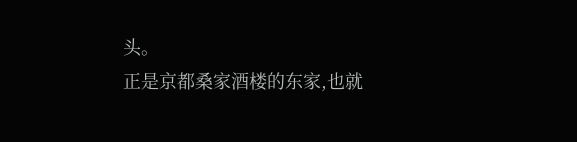头。
正是京都桑家酒楼的东家,也就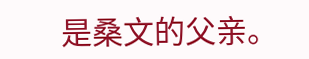是桑文的父亲。